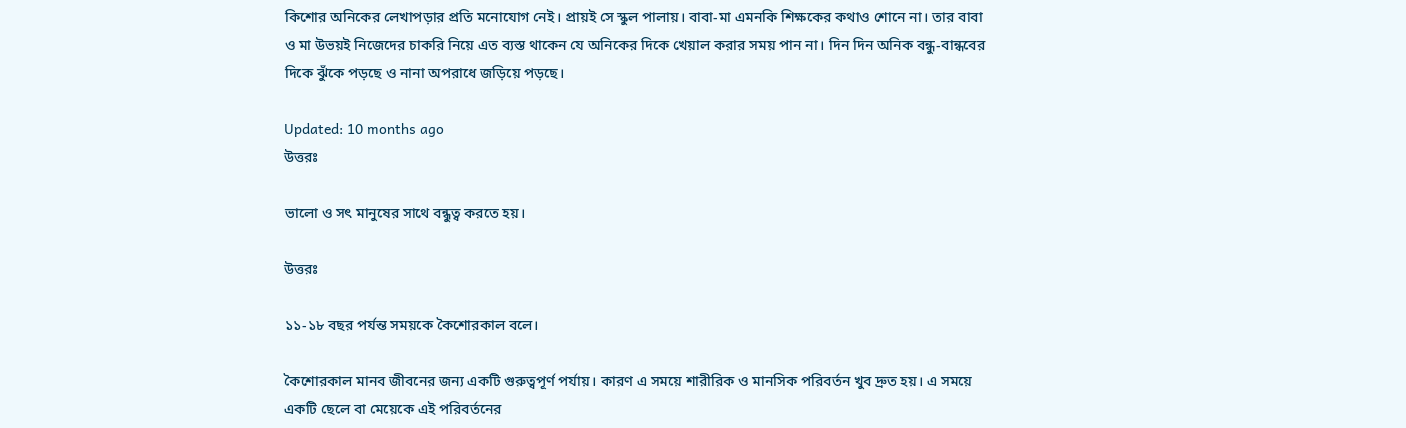কিশোর অনিকের লেখাপড়ার প্রতি মনোযোগ নেই। প্রায়ই সে স্কুল পালায়। বাবা-মা এমনকি শিক্ষকের কথাও শোনে না। তার বাবা ও মা উভয়ই নিজেদের চাকরি নিয়ে এত ব্যস্ত থাকেন যে অনিকের দিকে খেয়াল করার সময় পান না। দিন দিন অনিক বন্ধু-বান্ধবের দিকে ঝুঁকে পড়ছে ও নানা অপরাধে জড়িয়ে পড়ছে।

Updated: 10 months ago
উত্তরঃ

ভালো ও সৎ মানুষের সাথে বন্ধুত্ব করতে হয়।

উত্তরঃ

১১-১৮ বছর পর্যন্ত সময়কে কৈশোরকাল বলে।

কৈশোরকাল মানব জীবনের জন্য একটি গুরুত্বপূর্ণ পর্যায়। কারণ এ সময়ে শারীরিক ও মানসিক পরিবর্তন খুব দ্রুত হয়। এ সময়ে একটি ছেলে বা মেয়েকে এই পরিবর্তনের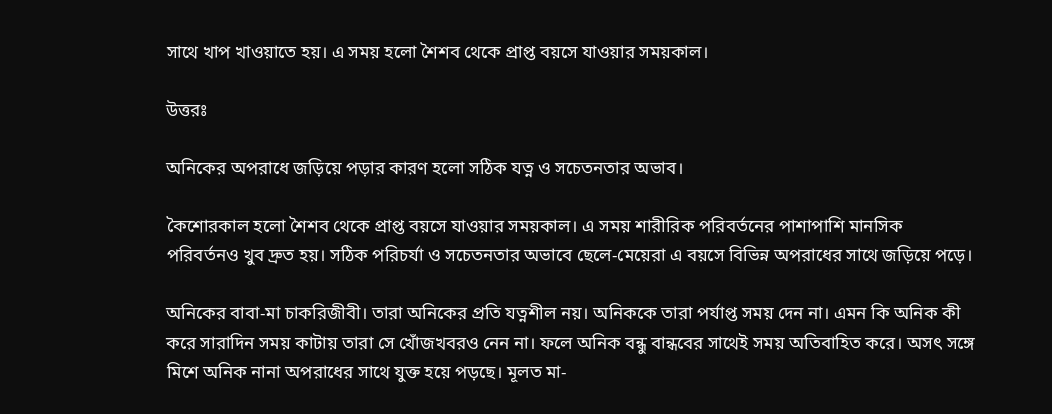সাথে খাপ খাওয়াতে হয়। এ সময় হলো শৈশব থেকে প্রাপ্ত বয়সে যাওয়ার সময়কাল।

উত্তরঃ

অনিকের অপরাধে জড়িয়ে পড়ার কারণ হলো সঠিক যত্ন ও সচেতনতার অভাব।

কৈশোরকাল হলো শৈশব থেকে প্রাপ্ত বয়সে যাওয়ার সময়কাল। এ সময় শারীরিক পরিবর্তনের পাশাপাশি মানসিক পরিবর্তনও খুব দ্রুত হয়। সঠিক পরিচর্যা ও সচেতনতার অভাবে ছেলে-মেয়েরা এ বয়সে বিভিন্ন অপরাধের সাথে জড়িয়ে পড়ে।

অনিকের বাবা-মা চাকরিজীবী। তারা অনিকের প্রতি যত্নশীল নয়। অনিককে তারা পর্যাপ্ত সময় দেন না। এমন কি অনিক কী করে সারাদিন সময় কাটায় তারা সে খোঁজখবরও নেন না। ফলে অনিক বন্ধু বান্ধবের সাথেই সময় অতিবাহিত করে। অসৎ সঙ্গে মিশে অনিক নানা অপরাধের সাথে যুক্ত হয়ে পড়ছে। মূলত মা-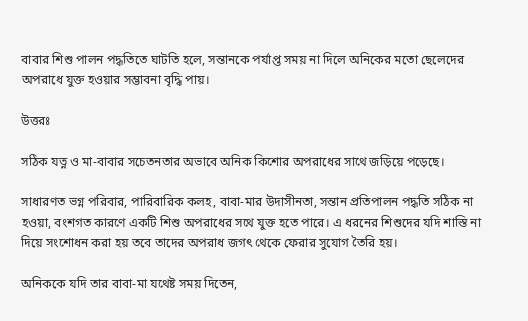বাবার শিশু পালন পদ্ধতিতে ঘাটতি হলে, সন্তানকে পর্যাপ্ত সময় না দিলে অনিকের মতো ছেলেদের অপরাধে যুক্ত হওয়ার সম্ভাবনা বৃদ্ধি পায়।

উত্তরঃ

সঠিক যত্ন ও মা-বাবার সচেতনতার অভাবে অনিক কিশোর অপরাধের সাথে জড়িয়ে পড়েছে।

সাধারণত ভগ্ন পরিবার, পারিবারিক কলহ, বাবা-মার উদাসীনতা, সন্তান প্রতিপালন পদ্ধতি সঠিক না হওয়া, বংশগত কারণে একটি শিশু অপরাধের সথে যুক্ত হতে পারে। এ ধরনের শিশুদের যদি শাস্তি না দিয়ে সংশোধন করা হয় তবে তাদের অপরাধ জগৎ থেকে ফেরার সুযোগ তৈরি হয়।

অনিককে যদি তার বাবা-মা যথেষ্ট সময় দিতেন,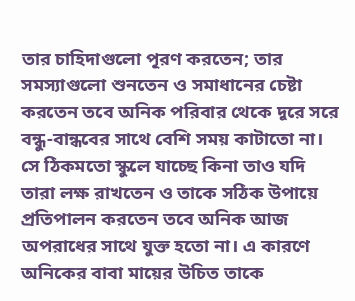তার চাহিদাগুলো পূরণ করতেন; তার সমস্যাগুলো শুনতেন ও সমাধানের চেষ্টা করতেন তবে অনিক পরিবার থেকে দূরে সরে বন্ধু-বান্ধবের সাথে বেশি সময় কাটাতো না। সে ঠিকমতো স্কুলে যাচ্ছে কিনা তাও যদি তারা লক্ষ রাখতেন ও তাকে সঠিক উপায়ে প্রতিপালন করতেন তবে অনিক আজ অপরাধের সাথে যুক্ত হতো না। এ কারণে অনিকের বাবা মায়ের উচিত তাকে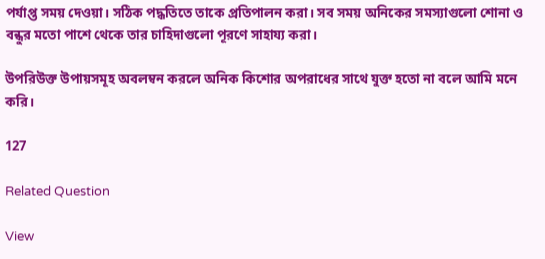পর্যাপ্ত সময় দেওয়া। সঠিক পদ্ধতিতে তাকে প্রতিপালন করা। সব সময় অনিকের সমস্যাগুলো শোনা ও বন্ধুর মতো পাশে থেকে তার চাহিদাগুলো পূরণে সাহায্য করা।

উপরিউক্ত উপায়সমূহ অবলম্বন করলে অনিক কিশোর অপরাধের সাথে যুক্ত হতো না বলে আমি মনে করি।

127

Related Question

View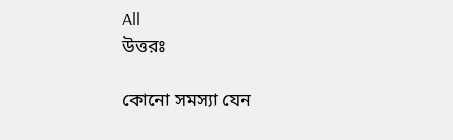All
উত্তরঃ

কোনো সমস্যা যেন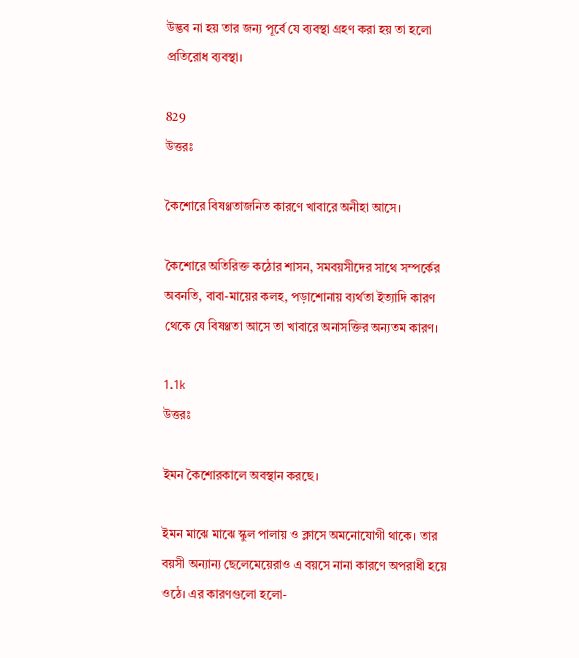উদ্ভব না হয় তার জন্য পূর্বে যে ব্যবস্থা গ্রহণ করা হয় তা হলো প্রতিরোধ ব্যবস্থা।

829
উত্তরঃ

কৈশোরে বিষণ্ণতাজনিত কারণে খাবারে অনীহা আসে।

কৈশোরে অতিরিক্ত কঠোর শাসন, সমবয়সীদের সাথে সম্পর্কের অবনতি, বাবা-মায়ের কলহ, পড়াশোনায় ব্যর্থতা ইত্যাদি কারণ থেকে যে বিষণ্ণতা আসে তা খাবারে অনাসক্তির অন্যতম কারণ।

1.1k
উত্তরঃ

ইমন কৈশোরকালে অবস্থান করছে।

ইমন মাঝে মাঝে স্কুল পালায় ও ক্লাসে অমনোযোগী থাকে। তার বয়সী অন্যান্য ছেলেমেয়েরাও এ বয়সে নানা কারণে অপরাধী হয়ে ওঠে। এর কারণগুলো হলো-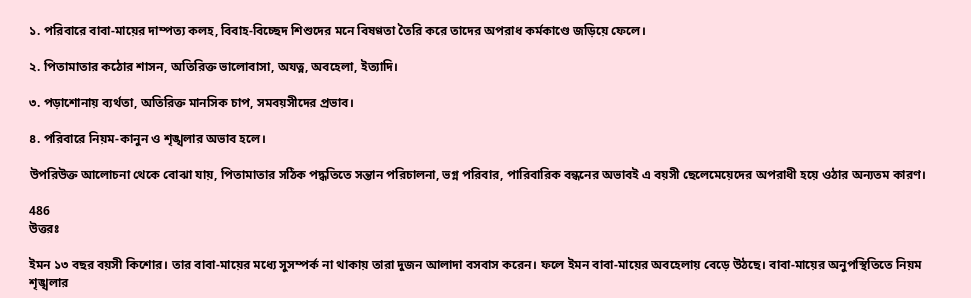১. পরিবারে বাবা-মায়ের দাম্পত্য কলহ, বিবাহ-বিচ্ছেদ শিশুদের মনে বিষণ্ণতা তৈরি করে তাদের অপরাধ কর্মকাণ্ডে জড়িয়ে ফেলে।

২. পিতামাতার কঠোর শাসন, অতিরিক্ত ভালোবাসা, অযত্ন, অবহেলা, ইত্যাদি।

৩. পড়াশোনায় ব্যর্থতা, অতিরিক্ত মানসিক চাপ, সমবয়সীদের প্রভাব।

৪. পরিবারে নিয়ম-কানুন ও শৃঙ্খলার অভাব হলে।

উপরিউক্ত আলোচনা থেকে বোঝা যায়, পিতামাতার সঠিক পদ্ধতিতে সন্তান পরিচালনা, ভগ্ন পরিবার, পারিবারিক বন্ধনের অভাবই এ বয়সী ছেলেমেয়েদের অপরাধী হয়ে ওঠার অন্যতম কারণ।

486
উত্তরঃ

ইমন ১৩ বছর বয়সী কিশোর। তার বাবা-মায়ের মধ্যে সুসম্পর্ক না থাকায় তারা দুজন আলাদা বসবাস করেন। ফলে ইমন বাবা-মায়ের অবহেলায় বেড়ে উঠছে। বাবা-মায়ের অনুপস্থিতিতে নিয়ম শৃঙ্খলার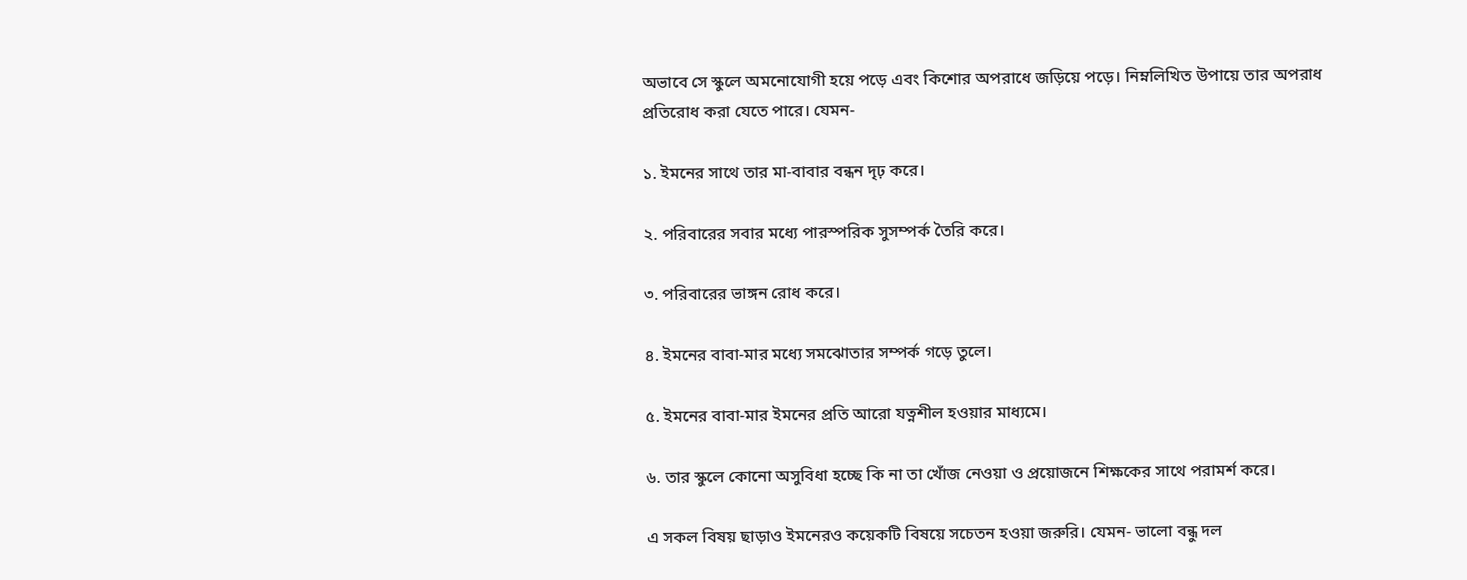অভাবে সে স্কুলে অমনোযোগী হয়ে পড়ে এবং কিশোর অপরাধে জড়িয়ে পড়ে। নিম্নলিখিত উপায়ে তার অপরাধ প্রতিরোধ করা যেতে পারে। যেমন-

১. ইমনের সাথে তার মা-বাবার বন্ধন দৃঢ় করে।

২. পরিবারের সবার মধ্যে পারস্পরিক সুসম্পর্ক তৈরি করে।

৩. পরিবারের ভাঙ্গন রোধ করে।

৪. ইমনের বাবা-মার মধ্যে সমঝোতার সম্পর্ক গড়ে তুলে।

৫. ইমনের বাবা-মার ইমনের প্রতি আরো যত্নশীল হওয়ার মাধ্যমে।

৬. তার স্কুলে কোনো অসুবিধা হচ্ছে কি না তা খোঁজ নেওয়া ও প্রয়োজনে শিক্ষকের সাথে পরামর্শ করে।

এ সকল বিষয় ছাড়াও ইমনেরও কয়েকটি বিষয়ে সচেতন হওয়া জরুরি। যেমন- ভালো বন্ধু দল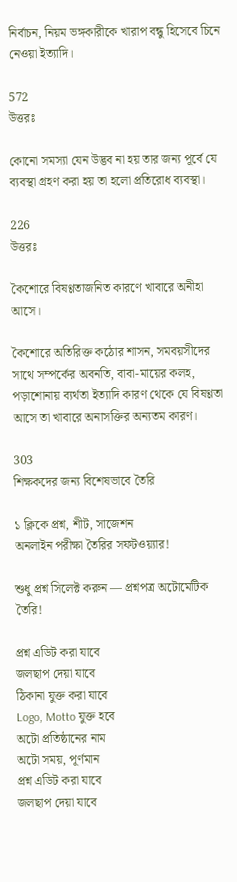নির্বাচন, নিয়ম ভঙ্গকারীকে খারাপ বন্ধু হিসেবে চিনে নেওয়া ইত্যাদি।

572
উত্তরঃ

কোনো সমস্যা যেন উদ্ভব না হয় তার জন্য পূর্বে যে ব্যবস্থা গ্রহণ করা হয় তা হলো প্রতিরোধ ব্যবস্থা।

226
উত্তরঃ

কৈশোরে বিষণ্ণতাজনিত কারণে খাবারে অনীহা আসে।

কৈশোরে অতিরিক্ত কঠোর শাসন, সমবয়সীদের সাথে সম্পর্কের অবনতি, বাবা-মায়ের কলহ, পড়াশোনায় ব্যর্থতা ইত্যাদি কারণ থেকে যে বিষণ্ণতা আসে তা খাবারে অনাসক্তির অন্যতম কারণ।

303
শিক্ষকদের জন্য বিশেষভাবে তৈরি

১ ক্লিকে প্রশ্ন, শীট, সাজেশন
অনলাইন পরীক্ষা তৈরির সফটওয়্যার!

শুধু প্রশ্ন সিলেক্ট করুন — প্রশ্নপত্র অটোমেটিক তৈরি!

প্রশ্ন এডিট করা যাবে
জলছাপ দেয়া যাবে
ঠিকানা যুক্ত করা যাবে
Logo, Motto যুক্ত হবে
অটো প্রতিষ্ঠানের নাম
অটো সময়, পূর্ণমান
প্রশ্ন এডিট করা যাবে
জলছাপ দেয়া যাবে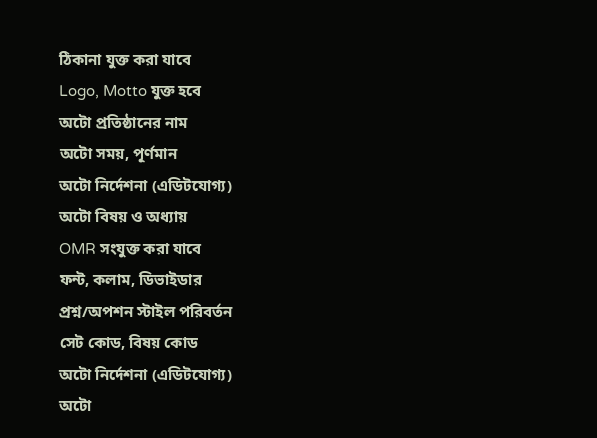ঠিকানা যুক্ত করা যাবে
Logo, Motto যুক্ত হবে
অটো প্রতিষ্ঠানের নাম
অটো সময়, পূর্ণমান
অটো নির্দেশনা (এডিটযোগ্য)
অটো বিষয় ও অধ্যায়
OMR সংযুক্ত করা যাবে
ফন্ট, কলাম, ডিভাইডার
প্রশ্ন/অপশন স্টাইল পরিবর্তন
সেট কোড, বিষয় কোড
অটো নির্দেশনা (এডিটযোগ্য)
অটো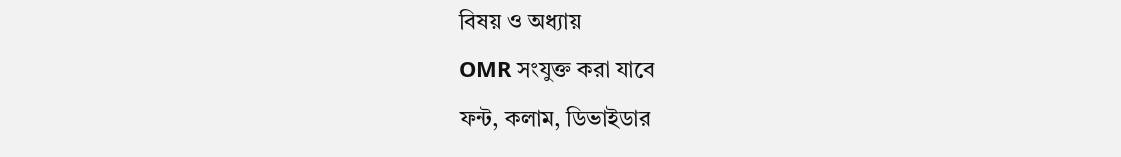বিষয় ও অধ্যায়
OMR সংযুক্ত করা যাবে
ফন্ট, কলাম, ডিভাইডার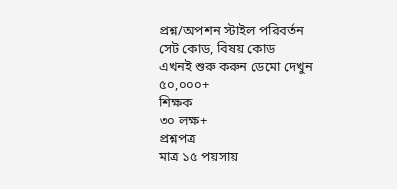প্রশ্ন/অপশন স্টাইল পরিবর্তন
সেট কোড, বিষয় কোড
এখনই শুরু করুন ডেমো দেখুন
৫০,০০০+
শিক্ষক
৩০ লক্ষ+
প্রশ্নপত্র
মাত্র ১৫ পয়সায়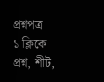প্রশ্নপত্র
১ ক্লিকে প্রশ্ন, শীট,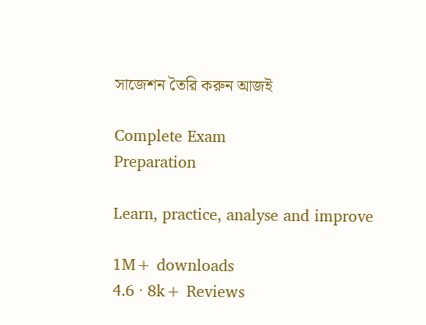সাজেশন তৈরি করুন আজই

Complete Exam
Preparation

Learn, practice, analyse and improve

1M+ downloads
4.6 · 8k+ Reviews